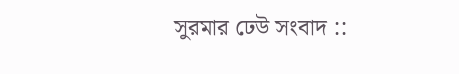সুরমার ঢেউ সংবাদ ::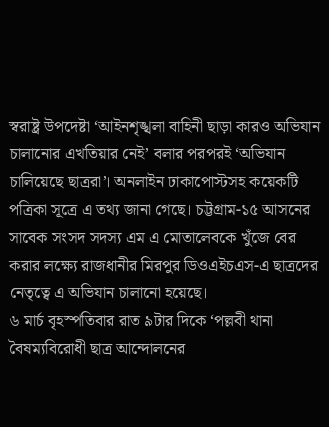স্বরাষ্ট্র উপদেষ্টা ‘আইনশৃঙ্খলা বাহিনী ছাড়া কারও অভিযান চালানোর এখতিয়ার নেই’ বলার পরপরই ‘অভিযান চালিয়েছে ছাত্ররা’। অনলাইন ঢাকাপোস্টসহ কয়েকটি পত্রিকা সূত্রে এ তথ্য জানা গেছে। চট্টগ্রাম-১৫ আসনের সাবেক সংসদ সদস্য এম এ মোতালেবকে খুঁজে বের করার লক্ষ্যে রাজধানীর মিরপুর ডিওএইচএস-এ ছাত্রদের নেতৃত্বে এ অভিযান চালানো হয়েছে।
৬ মার্চ বৃহস্পতিবার রাত ৯টার দিকে ‘পল্লবী থানা বৈষম্যবিরোধী ছাত্র আন্দোলনের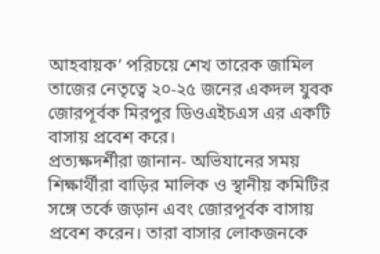আহবায়ক’ পরিচয়ে শেখ তারেক জামিল তাজের নেতৃত্বে ২০-২৫ জনের একদল যুবক জোরপূর্বক মিরপুর ডিওএইচএস এর একটি বাসায় প্রবেশ করে।
প্রত্যক্ষদর্শীরা জানান- অভিযানের সময় শিক্ষার্থীরা বাড়ির মালিক ও স্থানীয় কমিটির সঙ্গে তর্কে জড়ান এবং জোরপূর্বক বাসায় প্রবেশ করেন। তারা বাসার লোকজনকে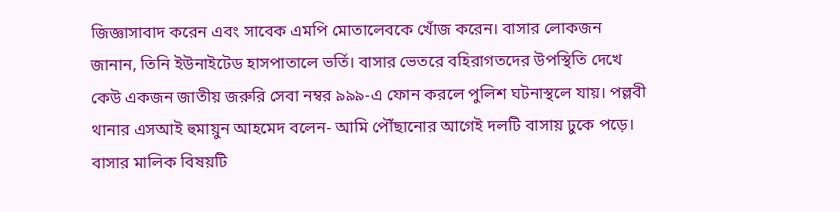জিজ্ঞাসাবাদ করেন এবং সাবেক এমপি মোতালেবকে খোঁজ করেন। বাসার লোকজন জানান, তিনি ইউনাইটেড হাসপাতালে ভর্তি। বাসার ভেতরে বহিরাগতদের উপস্থিতি দেখে কেউ একজন জাতীয় জরুরি সেবা নম্বর ৯৯৯-এ ফোন করলে পুলিশ ঘটনাস্থলে যায়। পল্লবী থানার এসআই হুমায়ুন আহমেদ বলেন- আমি পৌঁছানোর আগেই দলটি বাসায় ঢুকে পড়ে। বাসার মালিক বিষয়টি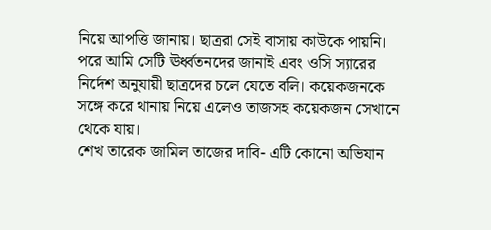নিয়ে আপত্তি জানায়। ছাত্ররা সেই বাসায় কাউকে পায়নি। পরে আমি সেটি ঊর্ধ্বতনদের জানাই এবং ওসি স্যারের নির্দেশ অনুযায়ী ছাত্রদের চলে যেতে বলি। কয়েকজনকে সঙ্গে করে থানায় নিয়ে এলেও তাজসহ কয়েকজন সেখানে থেকে যায়।
শেখ তারেক জামিল তাজের দাবি- এটি কোনো অভিযান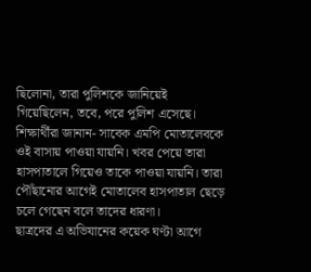ছিলোনা, তারা পুলিশকে জানিয়েই গিয়েছিলেন, তবে, পরে পুলিশ এসেছে। শিক্ষার্থীরা জানান- সাবেক এমপি মোতালেবকে ওই বাসায় পাওয়া যায়নি। খবর পেয়ে তারা হাসপাতালে গিয়েও তাকে পাওয়া যায়নি। তারা পৌঁছানোর আগেই মোতালেব হাসপাতাল ছেড়ে চলে গেছেন বলে তাদের ধারণা।
ছাত্রদের এ অভিযানের কয়েক ঘণ্টা আগে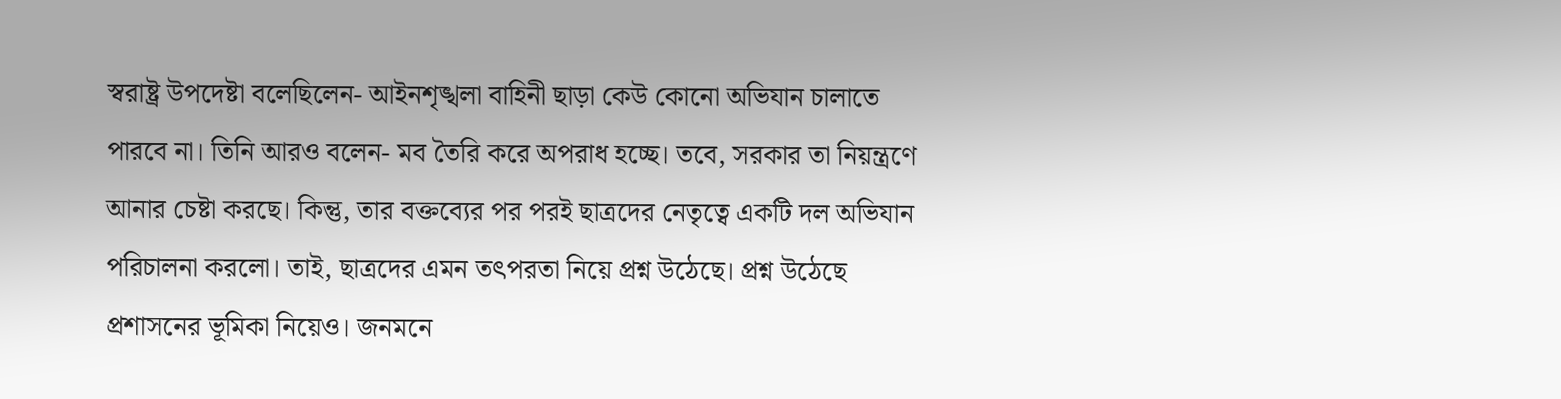স্বরাষ্ট্র উপদেষ্টা বলেছিলেন- আইনশৃঙ্খলা বাহিনী ছাড়া কেউ কোনো অভিযান চালাতে পারবে না। তিনি আরও বলেন- মব তৈরি করে অপরাধ হচ্ছে। তবে, সরকার তা নিয়ন্ত্রণে আনার চেষ্টা করছে। কিন্তু, তার বক্তব্যের পর পরই ছাত্রদের নেতৃত্বে একটি দল অভিযান পরিচালনা করলো। তাই, ছাত্রদের এমন তৎপরতা নিয়ে প্রশ্ন উঠেছে। প্রশ্ন উঠেছে প্রশাসনের ভূমিকা নিয়েও। জনমনে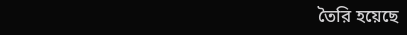তৈরি হয়েছে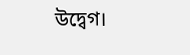উদ্বেগ।